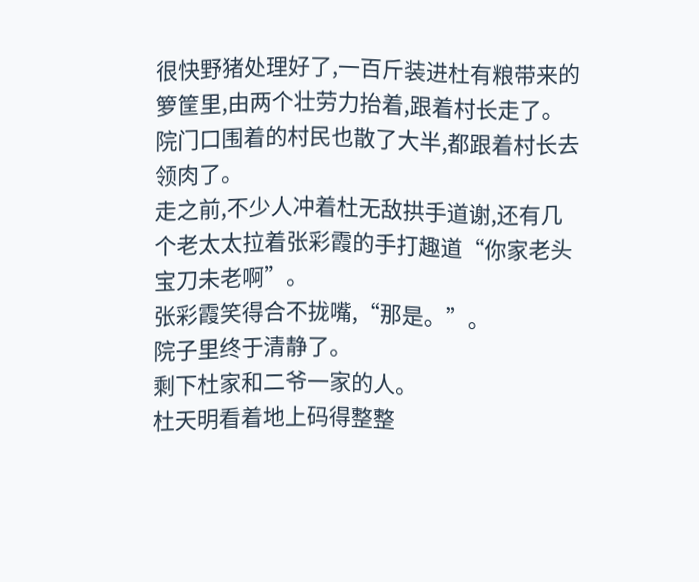很快野猪处理好了,一百斤装进杜有粮带来的箩筐里,由两个壮劳力抬着,跟着村长走了。
院门口围着的村民也散了大半,都跟着村长去领肉了。
走之前,不少人冲着杜无敌拱手道谢,还有几个老太太拉着张彩霞的手打趣道“你家老头宝刀未老啊”。
张彩霞笑得合不拢嘴,“那是。”。
院子里终于清静了。
剩下杜家和二爷一家的人。
杜天明看着地上码得整整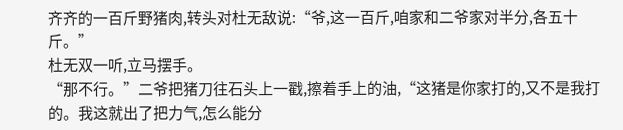齐齐的一百斤野猪肉,转头对杜无敌说:“爷,这一百斤,咱家和二爷家对半分,各五十斤。”
杜无双一听,立马摆手。
“那不行。”二爷把猪刀往石头上一戳,擦着手上的油,“这猪是你家打的,又不是我打的。我这就出了把力气,怎么能分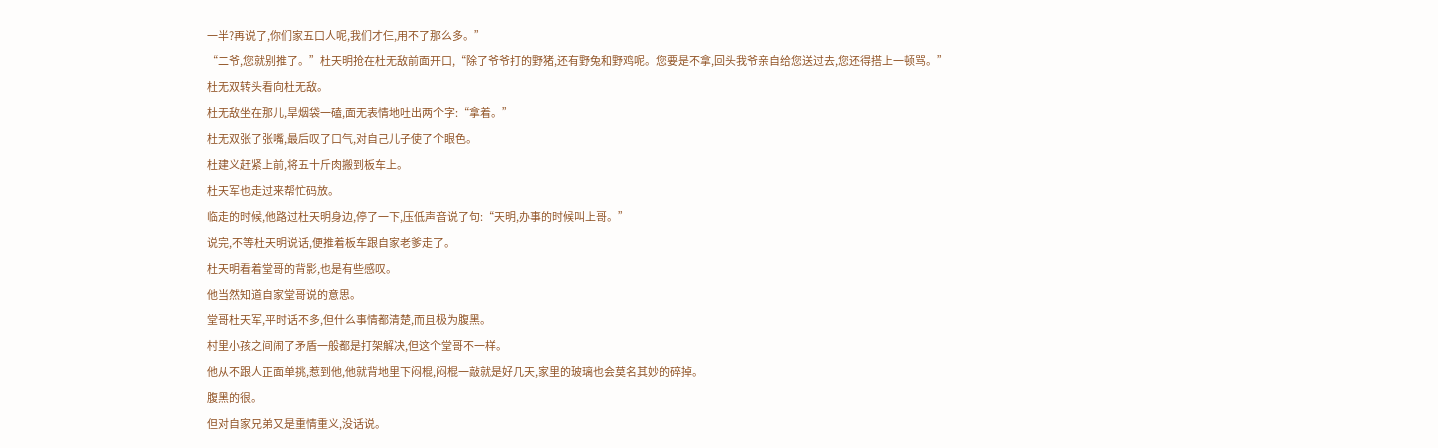一半?再说了,你们家五口人呢,我们才仨,用不了那么多。”
“二爷,您就别推了。”杜天明抢在杜无敌前面开口,“除了爷爷打的野猪,还有野兔和野鸡呢。您要是不拿,回头我爷亲自给您送过去,您还得搭上一顿骂。”
杜无双转头看向杜无敌。
杜无敌坐在那儿,旱烟袋一磕,面无表情地吐出两个字:“拿着。”
杜无双张了张嘴,最后叹了口气,对自己儿子使了个眼色。
杜建义赶紧上前,将五十斤肉搬到板车上。
杜天军也走过来帮忙码放。
临走的时候,他路过杜天明身边,停了一下,压低声音说了句:“天明,办事的时候叫上哥。”
说完,不等杜天明说话,便推着板车跟自家老爹走了。
杜天明看着堂哥的背影,也是有些感叹。
他当然知道自家堂哥说的意思。
堂哥杜天军,平时话不多,但什么事情都清楚,而且极为腹黑。
村里小孩之间闹了矛盾一般都是打架解决,但这个堂哥不一样。
他从不跟人正面单挑,惹到他,他就背地里下闷棍,闷棍一敲就是好几天,家里的玻璃也会莫名其妙的碎掉。
腹黑的很。
但对自家兄弟又是重情重义,没话说。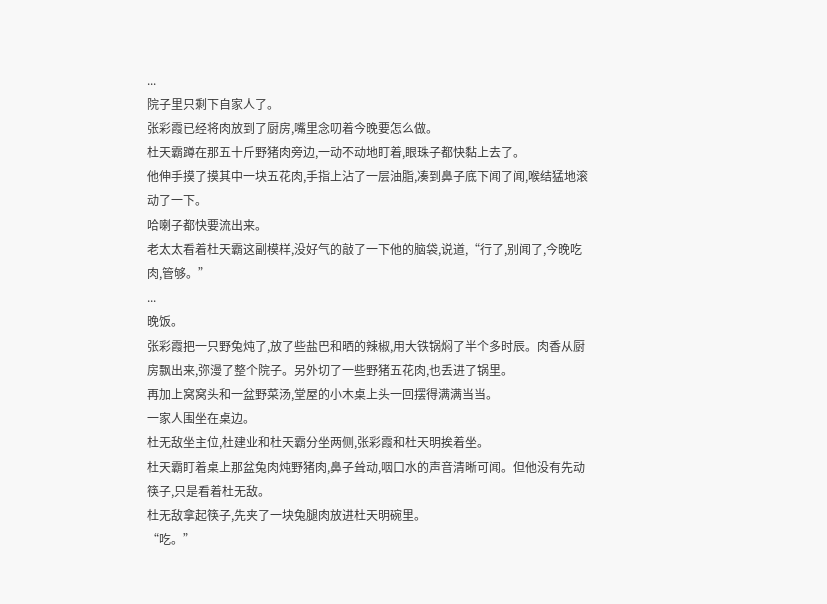...
院子里只剩下自家人了。
张彩霞已经将肉放到了厨房,嘴里念叨着今晚要怎么做。
杜天霸蹲在那五十斤野猪肉旁边,一动不动地盯着,眼珠子都快黏上去了。
他伸手摸了摸其中一块五花肉,手指上沾了一层油脂,凑到鼻子底下闻了闻,喉结猛地滚动了一下。
哈喇子都快要流出来。
老太太看着杜天霸这副模样,没好气的敲了一下他的脑袋,说道,“行了,别闻了,今晚吃肉,管够。”
...
晚饭。
张彩霞把一只野兔炖了,放了些盐巴和晒的辣椒,用大铁锅焖了半个多时辰。肉香从厨房飘出来,弥漫了整个院子。另外切了一些野猪五花肉,也丢进了锅里。
再加上窝窝头和一盆野菜汤,堂屋的小木桌上头一回摆得满满当当。
一家人围坐在桌边。
杜无敌坐主位,杜建业和杜天霸分坐两侧,张彩霞和杜天明挨着坐。
杜天霸盯着桌上那盆兔肉炖野猪肉,鼻子耸动,咽口水的声音清晰可闻。但他没有先动筷子,只是看着杜无敌。
杜无敌拿起筷子,先夹了一块兔腿肉放进杜天明碗里。
“吃。”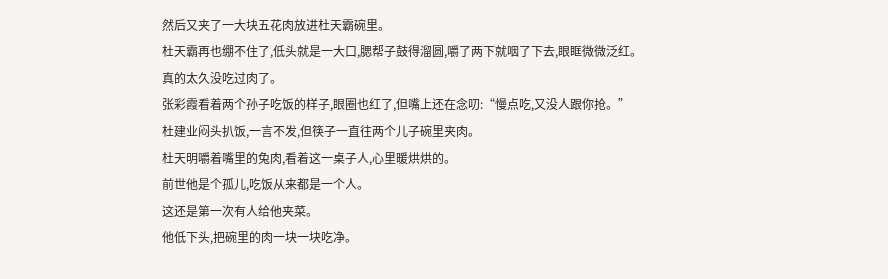然后又夹了一大块五花肉放进杜天霸碗里。
杜天霸再也绷不住了,低头就是一大口,腮帮子鼓得溜圆,嚼了两下就咽了下去,眼眶微微泛红。
真的太久没吃过肉了。
张彩霞看着两个孙子吃饭的样子,眼圈也红了,但嘴上还在念叨:“慢点吃,又没人跟你抢。”
杜建业闷头扒饭,一言不发,但筷子一直往两个儿子碗里夹肉。
杜天明嚼着嘴里的兔肉,看着这一桌子人,心里暖烘烘的。
前世他是个孤儿,吃饭从来都是一个人。
这还是第一次有人给他夹菜。
他低下头,把碗里的肉一块一块吃净。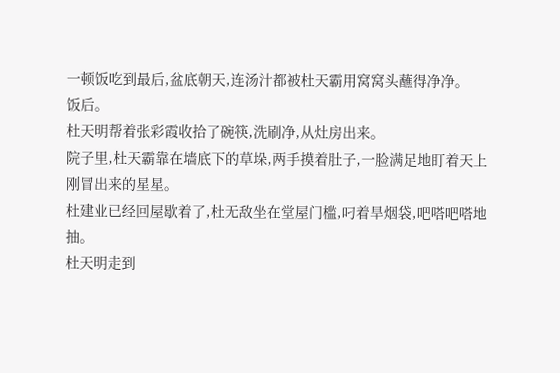一顿饭吃到最后,盆底朝天,连汤汁都被杜天霸用窝窝头蘸得净净。
饭后。
杜天明帮着张彩霞收拾了碗筷,洗刷净,从灶房出来。
院子里,杜天霸靠在墙底下的草垛,两手摸着肚子,一脸满足地盯着天上刚冒出来的星星。
杜建业已经回屋歇着了,杜无敌坐在堂屋门槛,叼着旱烟袋,吧嗒吧嗒地抽。
杜天明走到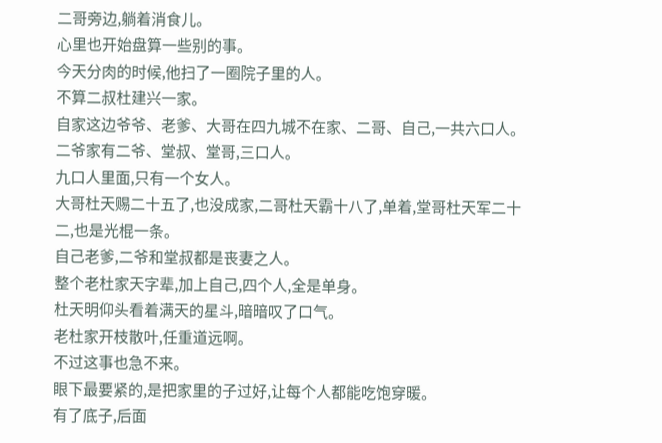二哥旁边,躺着消食儿。
心里也开始盘算一些别的事。
今天分肉的时候,他扫了一圈院子里的人。
不算二叔杜建兴一家。
自家这边爷爷、老爹、大哥在四九城不在家、二哥、自己,一共六口人。
二爷家有二爷、堂叔、堂哥,三口人。
九口人里面,只有一个女人。
大哥杜天赐二十五了,也没成家,二哥杜天霸十八了,单着,堂哥杜天军二十二,也是光棍一条。
自己老爹,二爷和堂叔都是丧妻之人。
整个老杜家天字辈,加上自己,四个人,全是单身。
杜天明仰头看着满天的星斗,暗暗叹了口气。
老杜家开枝散叶,任重道远啊。
不过这事也急不来。
眼下最要紧的,是把家里的子过好,让每个人都能吃饱穿暖。
有了底子,后面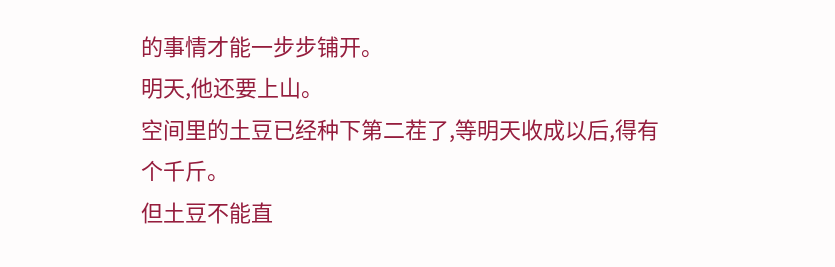的事情才能一步步铺开。
明天,他还要上山。
空间里的土豆已经种下第二茬了,等明天收成以后,得有个千斤。
但土豆不能直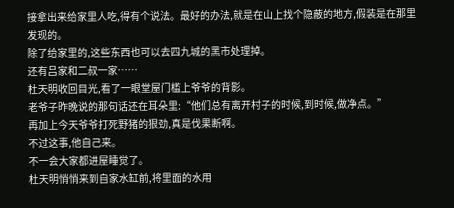接拿出来给家里人吃,得有个说法。最好的办法,就是在山上找个隐蔽的地方,假装是在那里发现的。
除了给家里的,这些东西也可以去四九城的黑市处理掉。
还有吕家和二叔一家……
杜天明收回目光,看了一眼堂屋门槛上爷爷的背影。
老爷子昨晚说的那句话还在耳朵里:“他们总有离开村子的时候,到时候,做净点。”
再加上今天爷爷打死野猪的狠劲,真是伐果断啊。
不过这事,他自己来。
不一会大家都进屋睡觉了。
杜天明悄悄来到自家水缸前,将里面的水用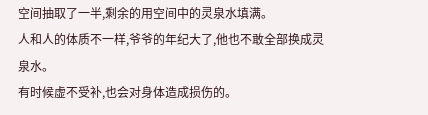空间抽取了一半,剩余的用空间中的灵泉水填满。
人和人的体质不一样,爷爷的年纪大了,他也不敢全部换成灵泉水。
有时候虚不受补,也会对身体造成损伤的。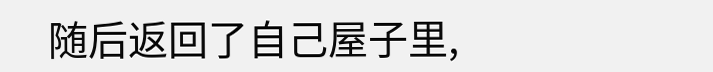随后返回了自己屋子里,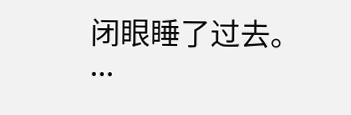闭眼睡了过去。
...